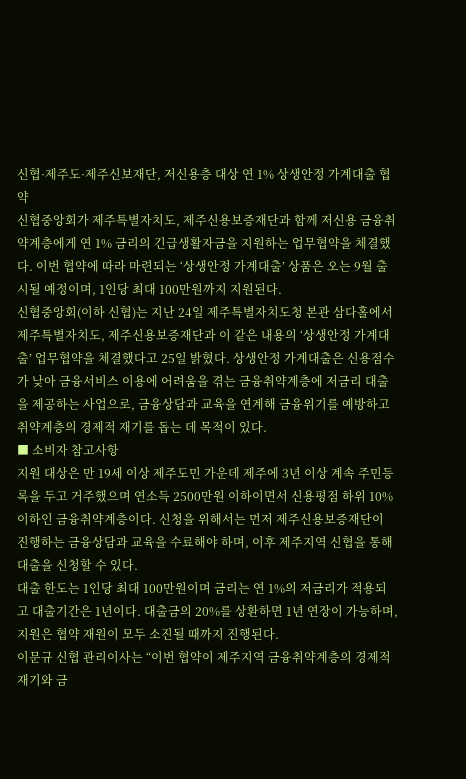신협·제주도·제주신보재단, 저신용층 대상 연 1% 상생안정 가계대출 협약
신협중앙회가 제주특별자치도, 제주신용보증재단과 함께 저신용 금융취약계층에게 연 1% 금리의 긴급생활자금을 지원하는 업무협약을 체결했다. 이번 협약에 따라 마련되는 ‘상생안정 가계대출’ 상품은 오는 9월 출시될 예정이며, 1인당 최대 100만원까지 지원된다.
신협중앙회(이하 신협)는 지난 24일 제주특별자치도청 본관 삼다홀에서 제주특별자치도, 제주신용보증재단과 이 같은 내용의 ‘상생안정 가계대출’ 업무협약을 체결했다고 25일 밝혔다. 상생안정 가계대출은 신용점수가 낮아 금융서비스 이용에 어려움을 겪는 금융취약계층에 저금리 대출을 제공하는 사업으로, 금융상담과 교육을 연계해 금융위기를 예방하고 취약계층의 경제적 재기를 돕는 데 목적이 있다.
■ 소비자 참고사항
지원 대상은 만 19세 이상 제주도민 가운데 제주에 3년 이상 계속 주민등록을 두고 거주했으며 연소득 2500만원 이하이면서 신용평점 하위 10% 이하인 금융취약계층이다. 신청을 위해서는 먼저 제주신용보증재단이 진행하는 금융상담과 교육을 수료해야 하며, 이후 제주지역 신협을 통해 대출을 신청할 수 있다.
대출 한도는 1인당 최대 100만원이며 금리는 연 1%의 저금리가 적용되고 대출기간은 1년이다. 대출금의 20%를 상환하면 1년 연장이 가능하며, 지원은 협약 재원이 모두 소진될 때까지 진행된다.
이문규 신협 관리이사는 “이번 협약이 제주지역 금융취약계층의 경제적 재기와 금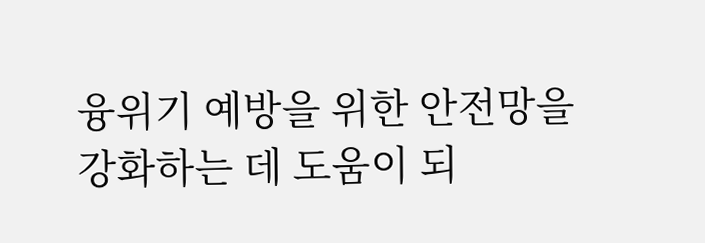융위기 예방을 위한 안전망을 강화하는 데 도움이 되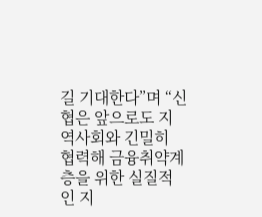길 기대한다”며 “신협은 앞으로도 지역사회와 긴밀히 협력해 금융취약계층을 위한 실질적인 지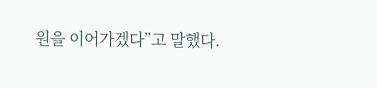원을 이어가겠다”고 말했다.